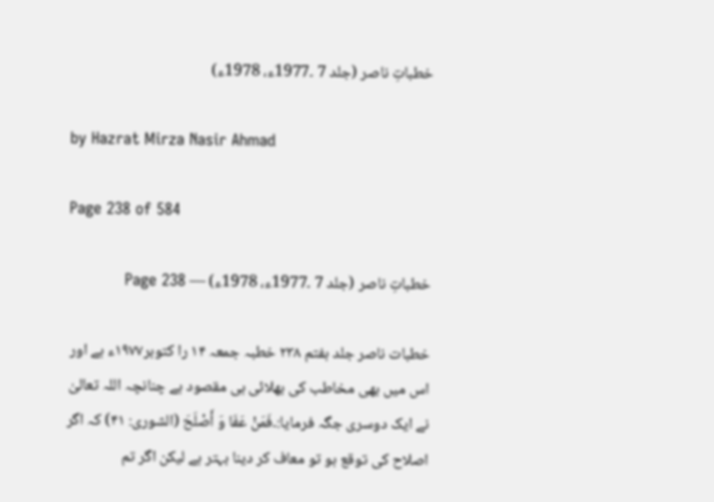خطباتِ ناصر (جلد 7 ۔1977ء، 1978ء)

by Hazrat Mirza Nasir Ahmad

Page 238 of 584

خطباتِ ناصر (جلد 7 ۔1977ء، 1978ء) — Page 238

خطبات ناصر جلد ہفتم ۲۳۸ خطبہ جمعہ ۱۴ را کتوبر۱۹۷۷ء ہے اور اس میں بھی مخاطب کی بھلائی ہی مقصود ہے چنانچہ اللہ تعالیٰ نے ایک دوسری جگہ فرمایا:۔فَمَنْ عَفَا وَ أَصْلَحَ (الشوری: ۴۱) کہ اگر اصلاح کی توقع ہو تو معاف کر دینا بہتر ہے لیکن اگر تم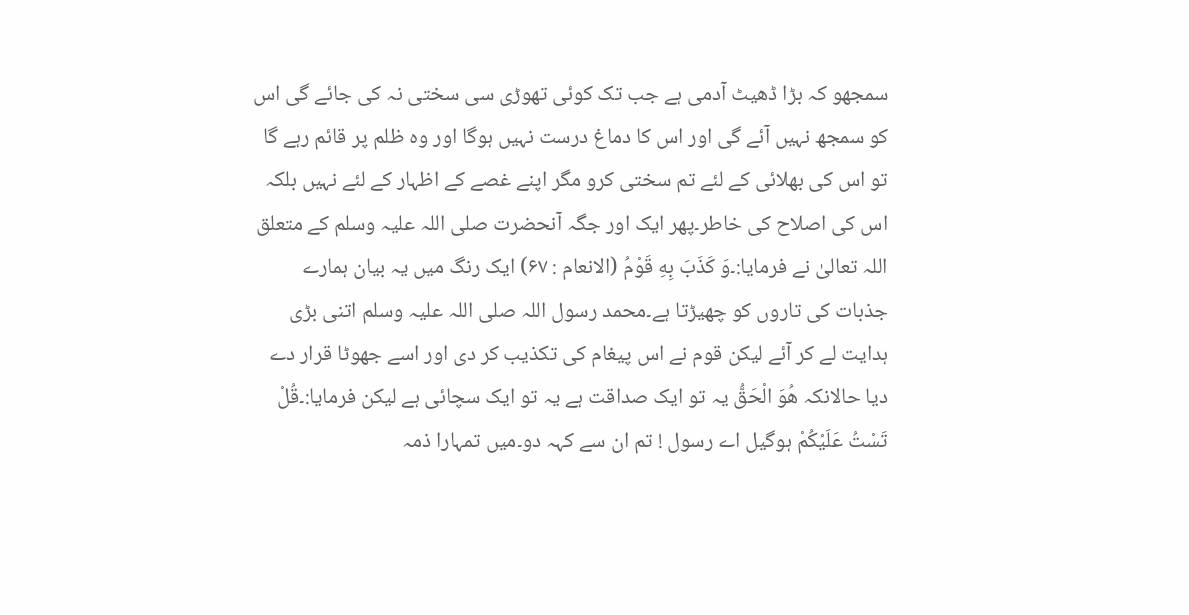سمجھو کہ بڑا ڈھیٹ آدمی ہے جب تک کوئی تھوڑی سی سختی نہ کی جائے گی اس کو سمجھ نہیں آئے گی اور اس کا دماغ درست نہیں ہوگا اور وہ ظلم پر قائم رہے گا تو اس کی بھلائی کے لئے تم سختی کرو مگر اپنے غصے کے اظہار کے لئے نہیں بلکہ اس کی اصلاح کی خاطر۔پھر ایک اور جگہ آنحضرت صلی اللہ علیہ وسلم کے متعلق اللہ تعالیٰ نے فرمایا:۔وَ كَذَبَ بِهِ قَوْمُ (الانعام : ۶۷) ایک رنگ میں یہ بیان ہمارے جذبات کی تاروں کو چھیڑتا ہے۔محمد رسول اللہ صلی اللہ علیہ وسلم اتنی بڑی ہدایت لے کر آئے لیکن قوم نے اس پیغام کی تکذیب کر دی اور اسے جھوٹا قرار دے دیا حالانکہ هُوَ الْحَقُّ یہ تو ایک صداقت ہے یہ تو ایک سچائی ہے لیکن فرمایا:۔قُلْ تَسْتُ عَلَيْكُمْ ہوگیل اے رسول ! تم ان سے کہہ دو۔میں تمہارا ذمہ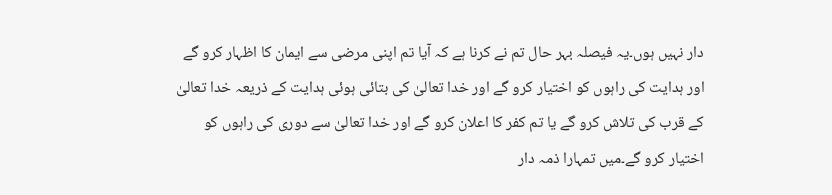دار نہیں ہوں۔یہ فیصلہ بہر حال تم نے کرنا ہے کہ آیا تم اپنی مرضی سے ایمان کا اظہار کرو گے اور ہدایت کی راہوں کو اختیار کرو گے اور خدا تعالیٰ کی بتائی ہوئی ہدایت کے ذریعہ خدا تعالیٰ کے قرب کی تلاش کرو گے یا تم کفر کا اعلان کرو گے اور خدا تعالیٰ سے دوری کی راہوں کو اختیار کرو گے۔میں تمہارا ذمہ دار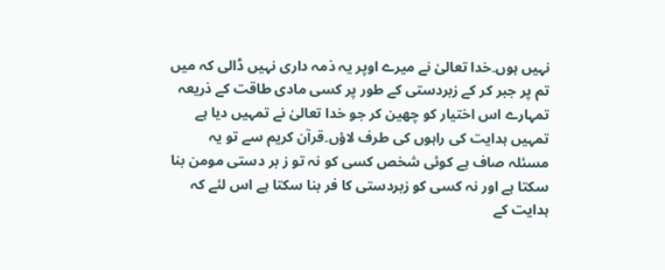نہیں ہوں۔خدا تعالیٰ نے میرے اوپر یہ ذمہ داری نہیں ڈالی کہ میں تم پر جبر کر کے زبردستی کے طور پر کسی مادی طاقت کے ذریعہ تمہارے اس اختیار کو چھین کر جو خدا تعالیٰ نے تمہیں دیا ہے تمہیں ہدایت کی راہوں کی طرف لاؤں۔قرآن کریم سے تو یہ مسئلہ صاف ہے کوئی شخص کسی کو نہ تو ز بر دستی مومن بنا سکتا ہے اور نہ کسی کو زبردستی کا فر بنا سکتا ہے اس لئے کہ ہدایت کے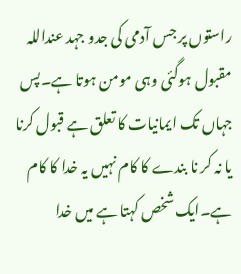راستوں پر جس آدمی کی جدو جہد عنداللہ مقبول ہوگئی وہی مومن ہوتا ہے۔پس جہاں تک ایمانیات کا تعلق ہے قبول کرنا یا نہ کر نا بندے کا کام نہیں یہ خدا کا کام ہے۔ایک شخص کہتا ہے میں خدا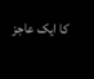کا ایک عاجز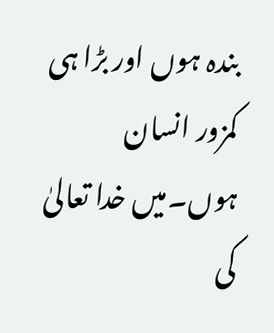بندہ ہوں اور بڑا ہی کمزور انسان ہوں۔میں خدا تعالیٰ کی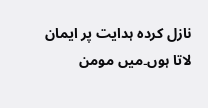نازل کردہ ہدایت پر ایمان لاتا ہوں۔میں مومن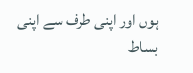ہوں اور اپنی طرف سے اپنی بساط